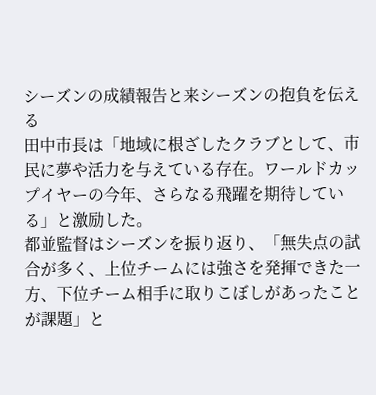シーズンの成績報告と来シーズンの抱負を伝える
田中市長は「地域に根ざしたクラブとして、市民に夢や活力を与えている存在。ワールドカップイヤーの今年、さらなる飛躍を期待している」と激励した。
都並監督はシーズンを振り返り、「無失点の試合が多く、上位チームには強さを発揮できた一方、下位チーム相手に取りこぼしがあったことが課題」と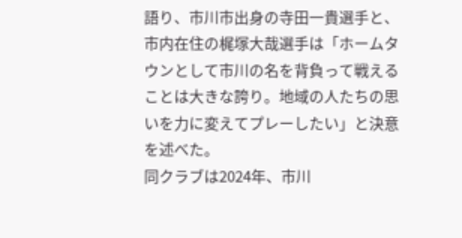語り、市川市出身の寺田一貴選手と、市内在住の梶塚大哉選手は「ホームタウンとして市川の名を背負って戦えることは大きな誇り。地域の人たちの思いを力に変えてプレーしたい」と決意を述べた。
同クラブは2024年、市川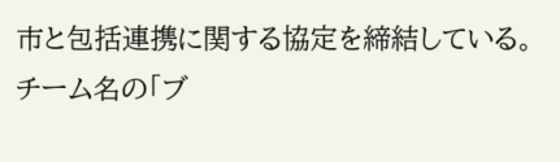市と包括連携に関する協定を締結している。チーム名の「ブ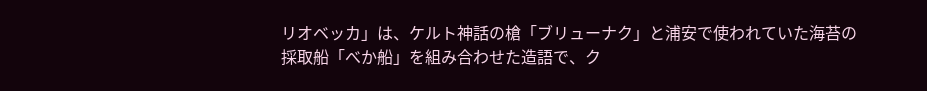リオベッカ」は、ケルト神話の槍「ブリューナク」と浦安で使われていた海苔の採取船「べか船」を組み合わせた造語で、ク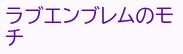ラブエンブレムのモチ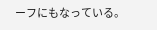ーフにもなっている。